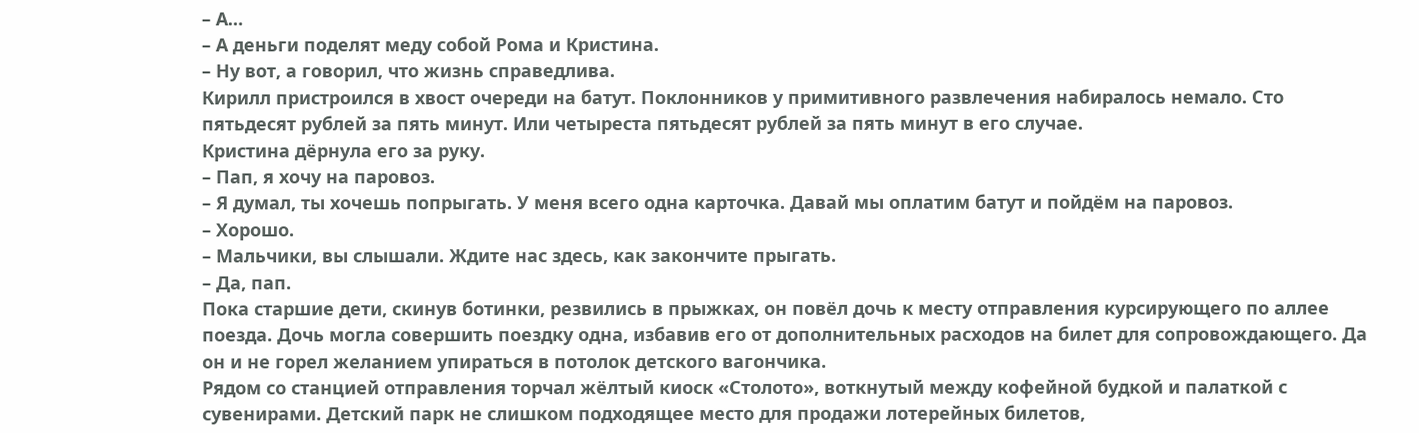– А…
– А деньги поделят меду собой Рома и Кристина.
– Ну вот, а говорил, что жизнь справедлива.
Кирилл пристроился в хвост очереди на батут. Поклонников у примитивного развлечения набиралось немало. Сто пятьдесят рублей за пять минут. Или четыреста пятьдесят рублей за пять минут в его случае.
Кристина дёрнула его за руку.
– Пап, я хочу на паровоз.
– Я думал, ты хочешь попрыгать. У меня всего одна карточка. Давай мы оплатим батут и пойдём на паровоз.
– Хорошо.
– Мальчики, вы слышали. Ждите нас здесь, как закончите прыгать.
– Да, пап.
Пока старшие дети, скинув ботинки, резвились в прыжках, он повёл дочь к месту отправления курсирующего по аллее поезда. Дочь могла совершить поездку одна, избавив его от дополнительных расходов на билет для сопровождающего. Да он и не горел желанием упираться в потолок детского вагончика.
Рядом со станцией отправления торчал жёлтый киоск «Столото», воткнутый между кофейной будкой и палаткой с сувенирами. Детский парк не слишком подходящее место для продажи лотерейных билетов,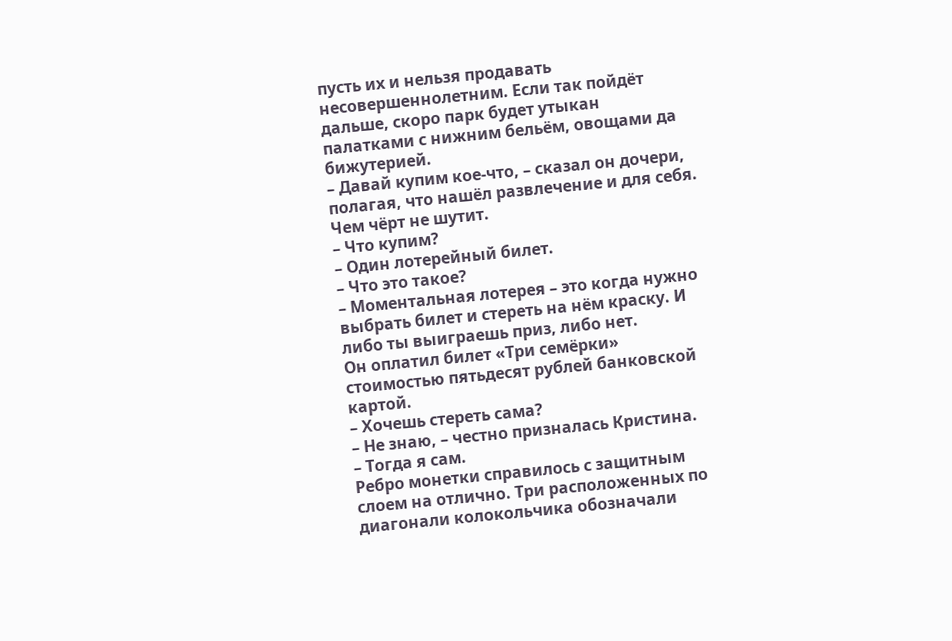пусть их и нельзя продавать несовершеннолетним. Если так пойдёт дальше, скоро парк будет утыкан палатками с нижним бельём, овощами да бижутерией.
– Давай купим кое-что, – сказал он дочери, полагая, что нашёл развлечение и для себя. Чем чёрт не шутит.
– Что купим?
– Один лотерейный билет.
– Что это такое?
– Моментальная лотерея – это когда нужно выбрать билет и стереть на нём краску. И либо ты выиграешь приз, либо нет.
Он оплатил билет «Три семёрки» стоимостью пятьдесят рублей банковской картой.
– Хочешь стереть сама?
– Не знаю, – честно призналась Кристина.
– Тогда я сам.
Ребро монетки справилось с защитным слоем на отлично. Три расположенных по диагонали колокольчика обозначали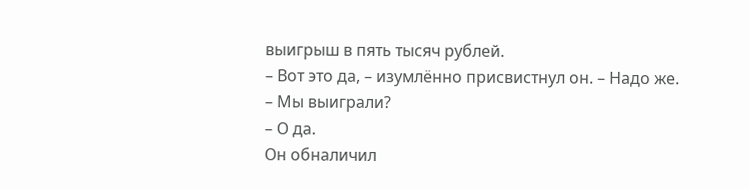выигрыш в пять тысяч рублей.
– Вот это да, – изумлённо присвистнул он. – Надо же.
– Мы выиграли?
– О да.
Он обналичил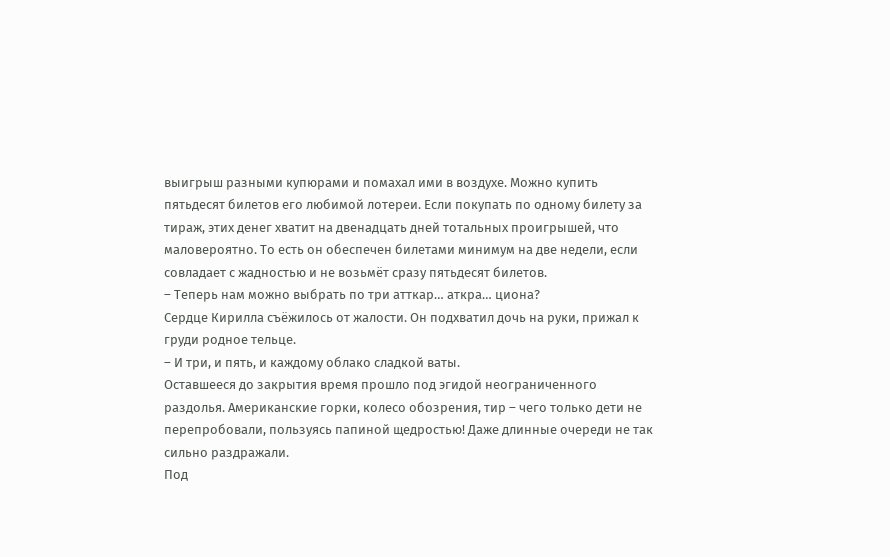выигрыш разными купюрами и помахал ими в воздухе. Можно купить пятьдесят билетов его любимой лотереи. Если покупать по одному билету за тираж, этих денег хватит на двенадцать дней тотальных проигрышей, что маловероятно. То есть он обеспечен билетами минимум на две недели, если совладает с жадностью и не возьмёт сразу пятьдесят билетов.
– Теперь нам можно выбрать по три атткар… аткра… циона?
Сердце Кирилла съёжилось от жалости. Он подхватил дочь на руки, прижал к груди родное тельце.
– И три, и пять, и каждому облако сладкой ваты.
Оставшееся до закрытия время прошло под эгидой неограниченного раздолья. Американские горки, колесо обозрения, тир – чего только дети не перепробовали, пользуясь папиной щедростью! Даже длинные очереди не так сильно раздражали.
Под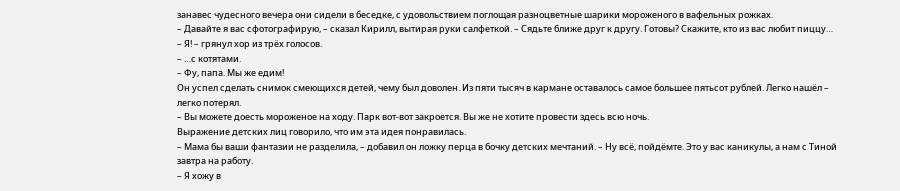занавес чудесного вечера они сидели в беседке, с удовольствием поглощая разноцветные шарики мороженого в вафельных рожках.
– Давайте я вас сфотографирую, – сказал Кирилл, вытирая руки салфеткой. – Сядьте ближе друг к другу. Готовы? Скажите, кто из вас любит пиццу…
– Я! – грянул хор из трёх голосов.
– …с котятами.
– Фу, папа. Мы же едим!
Он успел сделать снимок смеющихся детей, чему был доволен. Из пяти тысяч в кармане оставалось самое большее пятьсот рублей. Легко нашёл – легко потерял.
– Вы можете доесть мороженое на ходу. Парк вот-вот закроется. Вы же не хотите провести здесь всю ночь.
Выражение детских лиц говорило, что им эта идея понравилась.
– Мама бы ваши фантазии не разделила, – добавил он ложку перца в бочку детских мечтаний. – Ну всё, пойдёмте. Это у вас каникулы, а нам с Тиной завтра на работу.
– Я хожу в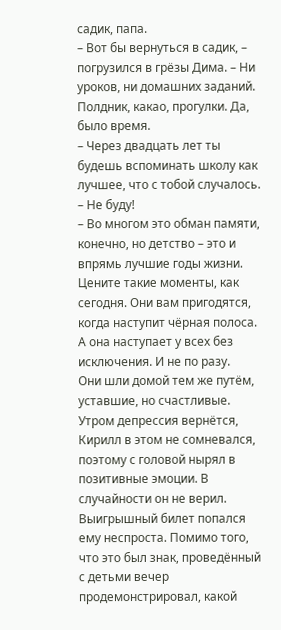садик, папа.
– Вот бы вернуться в садик, – погрузился в грёзы Дима. – Ни уроков, ни домашних заданий. Полдник, какао, прогулки. Да, было время.
– Через двадцать лет ты будешь вспоминать школу как лучшее, что с тобой случалось.
– Не буду!
– Во многом это обман памяти, конечно, но детство – это и впрямь лучшие годы жизни. Цените такие моменты, как сегодня. Они вам пригодятся, когда наступит чёрная полоса. А она наступает у всех без исключения. И не по разу.
Они шли домой тем же путём, уставшие, но счастливые. Утром депрессия вернётся, Кирилл в этом не сомневался, поэтому с головой нырял в позитивные эмоции. В случайности он не верил. Выигрышный билет попался ему неспроста. Помимо того, что это был знак, проведённый с детьми вечер продемонстрировал, какой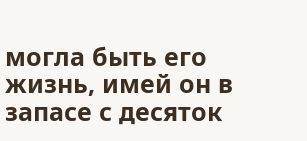могла быть его жизнь, имей он в запасе с десяток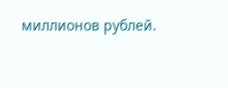миллионов рублей.